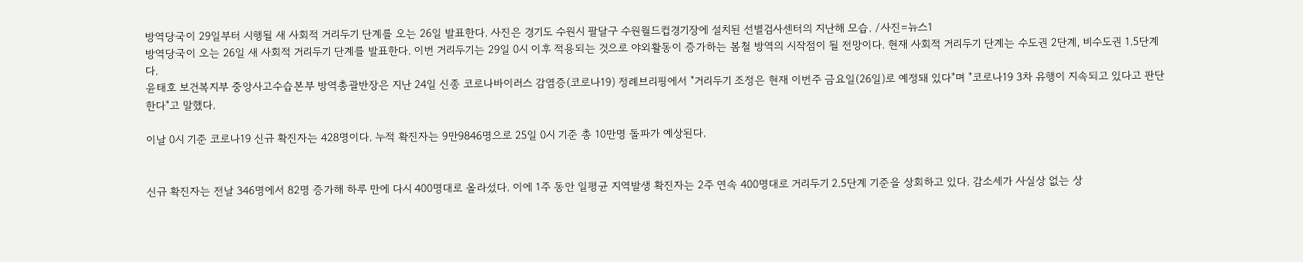방역당국이 29일부터 시행될 새 사회적 거리두기 단계를 오는 26일 발표한다. 사진은 경기도 수원시 팔달구 수원월드컵경기장에 설치된 선별검사센터의 지난해 모습. /사진=뉴스1
방역당국이 오는 26일 새 사회적 거리두기 단계를 발표한다. 이번 거리두기는 29일 0시 이후 적용되는 것으로 야외활동이 증가하는 봄철 방역의 시작점이 될 전망이다. 현재 사회적 거리두기 단계는 수도권 2단계, 비수도권 1.5단계다.
윤태호 보건복지부 중앙사고수습본부 방역총괄반장은 지난 24일 신종 코로나바이러스 감염증(코로나19) 정례브리핑에서 "거리두기 조정은 현재 이번주 금요일(26일)로 예정돼 있다"며 "코로나19 3차 유행이 지속되고 있다고 판단한다"고 말했다.

이날 0시 기준 코로나19 신규 확진자는 428명이다. 누적 확진자는 9만9846명으로 25일 0시 기준 총 10만명 돌파가 예상된다.


신규 확진자는 전날 346명에서 82명 증가해 하루 만에 다시 400명대로 올라섰다. 이에 1주 동안 일평균 지역발생 확진자는 2주 연속 400명대로 거리두기 2.5단계 기준을 상회하고 있다. 감소세가 사실상 없는 상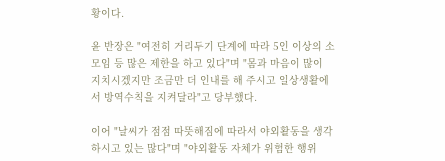황이다.

윤 반장은 "여전히 거리두기 단계에 따라 5인 이상의 소모임 등 많은 제한을 하고 있다"며 "몸과 마음이 많이 지치시겠지만 조금만 더 인내를 해 주시고 일상생활에서 방역수칙을 지켜달라"고 당부했다.

이어 "날씨가 점점 따뜻해짐에 따라서 야외활동을 생각하시고 있는 많다"며 "야외활동 자체가 위험한 행위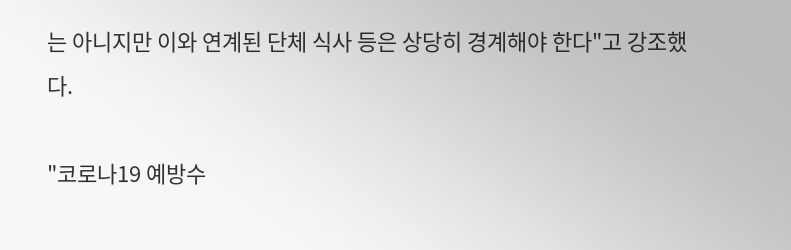는 아니지만 이와 연계된 단체 식사 등은 상당히 경계해야 한다"고 강조했다.

"코로나19 예방수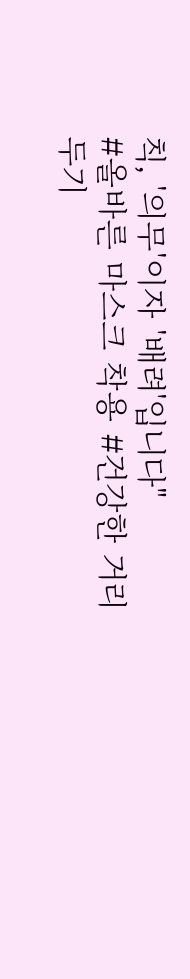칙, '의무'이자 '배려'입니다"
#올바른 마스크 착용 #건강한 거리두기